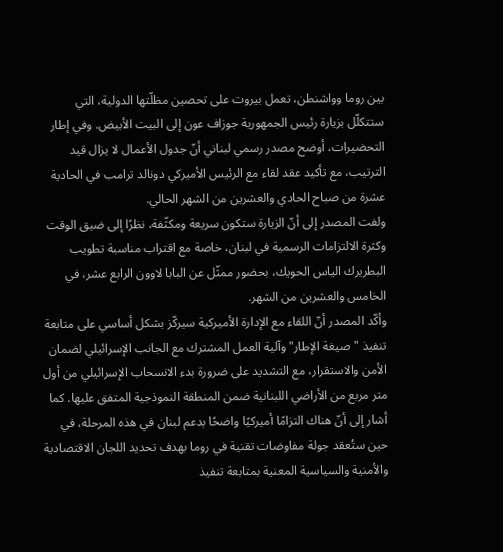بين روما وواشنطن، تعمل بيروت على تحصين مظلّتها الدولية، التي ستتكلّل بزيارة رئيس الجمهورية جوزاف عون إلى البيت الأبيض. وفي إطار التحضيرات، أوضح مصدر رسمي لبناني أنّ جدول الأعمال لا يزال قيد الترتيب، مع تأكيد عقد لقاء مع الرئيس الأميركي دونالد ترامب في الحادية عشرة من صباح الحادي والعشرين من الشهر الحالي.
ولفت المصدر إلى أنّ الزيارة ستكون سريعة ومكثّفة، نظرًا إلى ضيق الوقت وكثرة الالتزامات الرسمية في لبنان، خاصة مع اقتراب مناسبة تطويب البطريرك الياس الحويك، بحضور ممثّل عن البابا لاوون الرابع عشر، في الخامس والعشرين من الشهر.
وأكّد المصدر أنّ اللقاء مع الإدارة الأميركية سيركّز بشكل أساسي على متابعة تنفيذ "صيغة الإطار" وآلية العمل المشترك مع الجانب الإسرائيلي لضمان الأمن والاستقرار، مع التشديد على ضرورة بدء الانسحاب الإسرائيلي من أول متر مربع من الأراضي اللبنانية ضمن المنطقة النموذجية المتفق عليها. كما أشار إلى أنّ هناك التزامًا أميركيًا واضحًا بدعم لبنان في هذه المرحلة، في حين ستُعقد جولة مفاوضات تقنية في روما بهدف تحديد اللجان الاقتصادية والأمنية والسياسية المعنية بمتابعة تنفيذ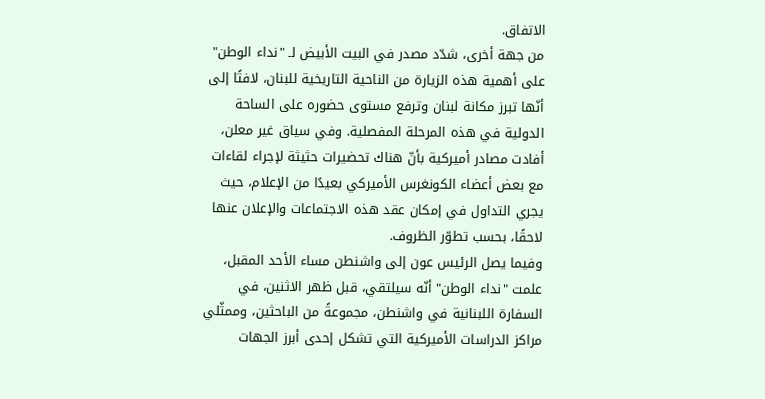الاتفاق.
من جهة أخرى، شدّد مصدر في البيت الأبيض لـ "نداء الوطن" على أهمية هذه الزيارة من الناحية التاريخية للبنان، لافتًا إلى أنّها تبرز مكانة لبنان وترفع مستوى حضوره على الساحة الدولية في هذه المرحلة المفصلية. وفي سياق غير معلن، أفادت مصادر أميركية بأنّ هناك تحضيرات حثيثة لإجراء لقاءات مع بعض أعضاء الكونغرس الأميركي بعيدًا من الإعلام، حيث يجري التداول في إمكان عقد هذه الاجتماعات والإعلان عنها لاحقًا، بحسب تطوّر الظروف.
وفيما يصل الرئيس عون إلى واشنطن مساء الأحد المقبل، علمت "نداء الوطن" أنّه سيلتقي، قبل ظهر الاثنين، في السفارة اللبنانية في واشنطن، مجموعةً من الباحثين، وممثّلي مراكز الدراسات الأميركية التي تشكل إحدى أبرز الجهات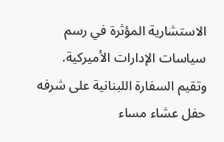الاستشارية المؤثرة في رسم سياسات الإدارات الأميركية.
وتقيم السفارة اللبنانية على شرفه حفل عشاء مساء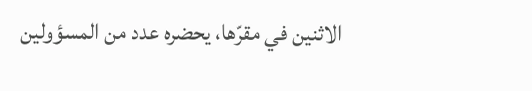الاثنين في مقرّها، يحضره عدد من المسؤولين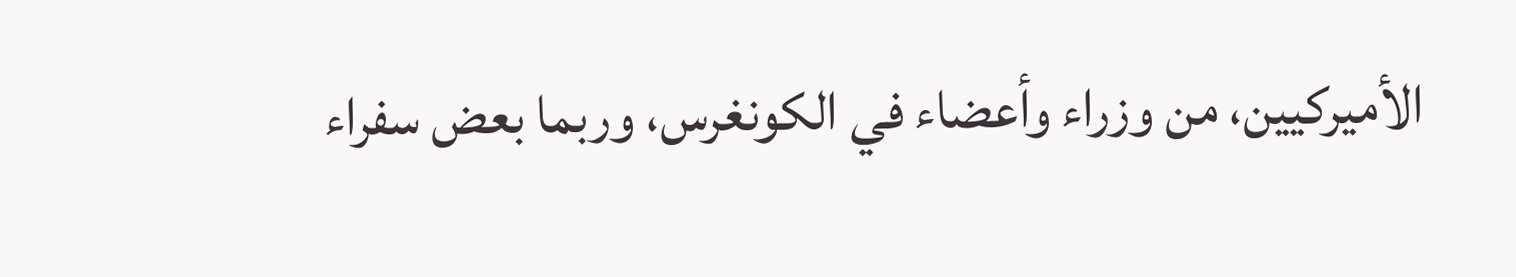الأميركيين، من وزراء وأعضاء في الكونغرس، وربما بعض سفراء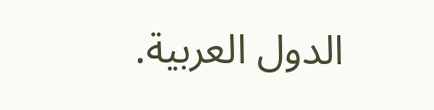الدول العربية.